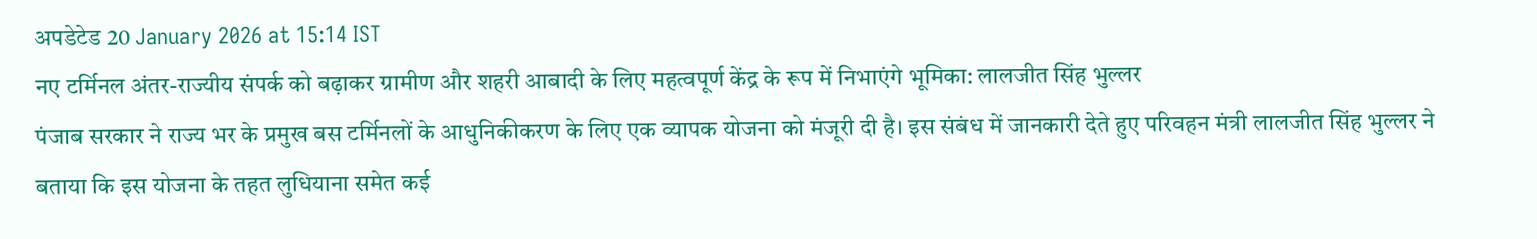अपडेटेड 20 January 2026 at 15:14 IST
नए टर्मिनल अंतर-राज्यीय संपर्क को बढ़ाकर ग्रामीण और शहरी आबादी के लिए महत्वपूर्ण केंद्र के रूप में निभाएंगे भूमिका: लालजीत सिंह भुल्लर
पंजाब सरकार ने राज्य भर के प्रमुख बस टर्मिनलों के आधुनिकीकरण के लिए एक व्यापक योजना को मंजूरी दी है। इस संबंध में जानकारी देते हुए परिवहन मंत्री लालजीत सिंह भुल्लर ने बताया कि इस योजना के तहत लुधियाना समेत कई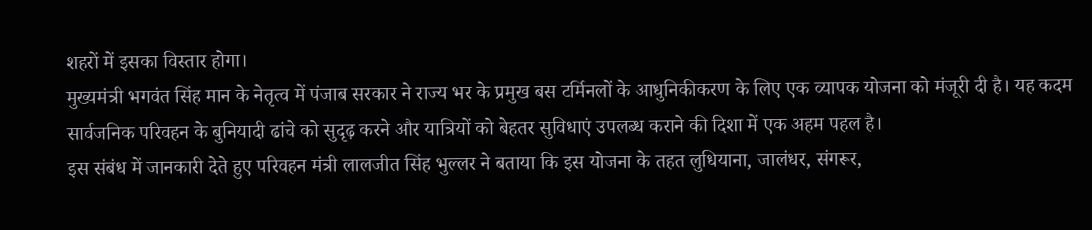शहरों में इसका विस्तार होगा।
मुख्यमंत्री भगवंत सिंह मान के नेतृत्व में पंजाब सरकार ने राज्य भर के प्रमुख बस टर्मिनलों के आधुनिकीकरण के लिए एक व्यापक योजना को मंजूरी दी है। यह कदम सार्वजनिक परिवहन के बुनियादी ढांचे को सुदृढ़ करने और यात्रियों को बेहतर सुविधाएं उपलब्ध कराने की दिशा में एक अहम पहल है।
इस संबंध में जानकारी देते हुए परिवहन मंत्री लालजीत सिंह भुल्लर ने बताया कि इस योजना के तहत लुधियाना, जालंधर, संगरूर,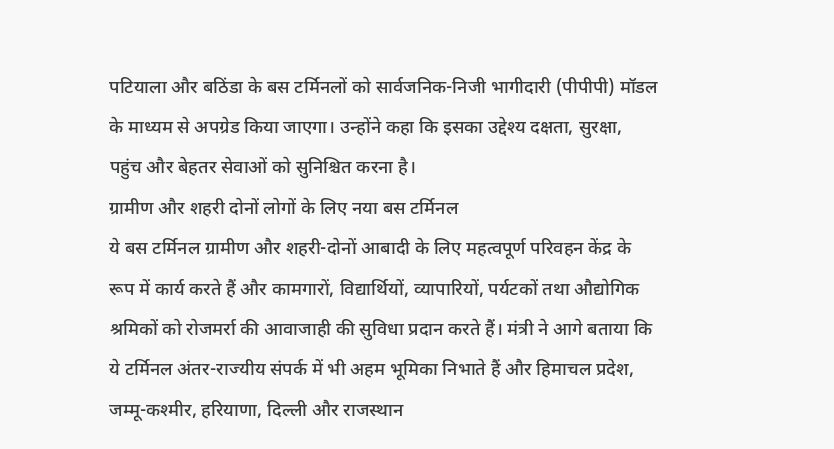पटियाला और बठिंडा के बस टर्मिनलों को सार्वजनिक-निजी भागीदारी (पीपीपी) मॉडल के माध्यम से अपग्रेड किया जाएगा। उन्होंने कहा कि इसका उद्देश्य दक्षता, सुरक्षा, पहुंच और बेहतर सेवाओं को सुनिश्चित करना है।
ग्रामीण और शहरी दोनों लोगों के लिए नया बस टर्मिनल
ये बस टर्मिनल ग्रामीण और शहरी-दोनों आबादी के लिए महत्वपूर्ण परिवहन केंद्र के रूप में कार्य करते हैं और कामगारों, विद्यार्थियों, व्यापारियों, पर्यटकों तथा औद्योगिक श्रमिकों को रोजमर्रा की आवाजाही की सुविधा प्रदान करते हैं। मंत्री ने आगे बताया कि ये टर्मिनल अंतर-राज्यीय संपर्क में भी अहम भूमिका निभाते हैं और हिमाचल प्रदेश, जम्मू-कश्मीर, हरियाणा, दिल्ली और राजस्थान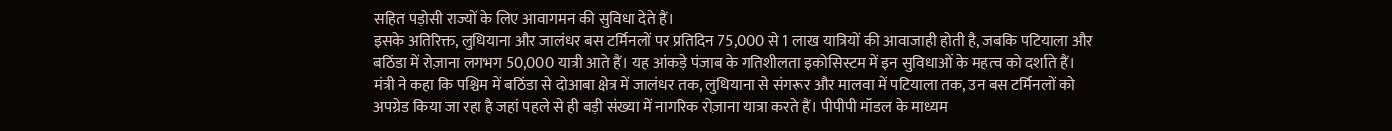सहित पड़ोसी राज्यों के लिए आवागमन की सुविधा देते हैं।
इसके अतिरिक्त, लुधियाना और जालंधर बस टर्मिनलों पर प्रतिदिन 75,000 से 1 लाख यात्रियों की आवाजाही होती है, जबकि पटियाला और बठिंडा में रोज़ाना लगभग 50,000 यात्री आते हैं। यह आंकड़े पंजाब के गतिशीलता इकोसिस्टम में इन सुविधाओं के महत्व को दर्शाते हैं। मंत्री ने कहा कि पश्चिम में बठिंडा से दोआबा क्षेत्र में जालंधर तक, लुधियाना से संगरूर और मालवा में पटियाला तक, उन बस टर्मिनलों को अपग्रेड किया जा रहा है जहां पहले से ही बड़ी संख्या में नागरिक रोज़ाना यात्रा करते हैं। पीपीपी मॉडल के माध्यम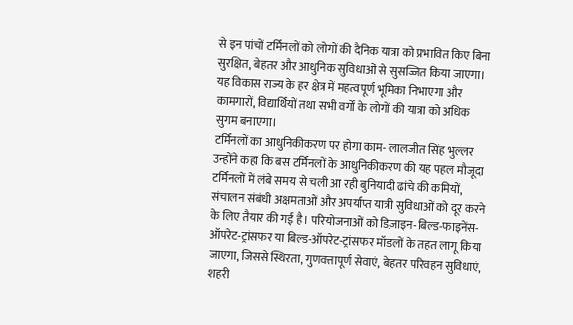से इन पांचों टर्मिनलों को लोगों की दैनिक यात्रा को प्रभावित किए बिना सुरक्षित, बेहतर और आधुनिक सुविधाओं से सुसज्जित किया जाएगा। यह विकास राज्य के हर क्षेत्र में महत्वपूर्ण भूमिका निभाएगा और कामगारों, विद्यार्थियों तथा सभी वर्गों के लोगों की यात्रा को अधिक सुगम बनाएगा।
टर्मिनलों का आधुनिकीकरण पर होगा काम- लालजीत सिंह भुल्लर
उन्होंने कहा कि बस टर्मिनलों के आधुनिकीकरण की यह पहल मौजूदा टर्मिनलों में लंबे समय से चली आ रही बुनियादी ढांचे की कमियों, संचालन संबंधी अक्षमताओं और अपर्याप्त यात्री सुविधाओं को दूर करने के लिए तैयार की गई है। परियोजनाओं को डिज़ाइन-बिल्ड-फाइनेंस-ऑपरेट-ट्रांसफर या बिल्ड-ऑपरेट-ट्रांसफर मॉडलों के तहत लागू किया जाएगा, जिससे स्थिरता, गुणवत्तापूर्ण सेवाएं, बेहतर परिवहन सुविधाएं, शहरी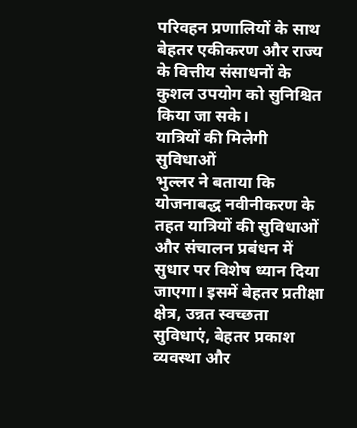परिवहन प्रणालियों के साथ बेहतर एकीकरण और राज्य के वित्तीय संसाधनों के कुशल उपयोग को सुनिश्चित किया जा सके।
यात्रियों की मिलेगी सुविधाओं
भुल्लर ने बताया कि योजनाबद्ध नवीनीकरण के तहत यात्रियों की सुविधाओं और संचालन प्रबंधन में सुधार पर विशेष ध्यान दिया जाएगा। इसमें बेहतर प्रतीक्षा क्षेत्र, उन्नत स्वच्छता सुविधाएं, बेहतर प्रकाश व्यवस्था और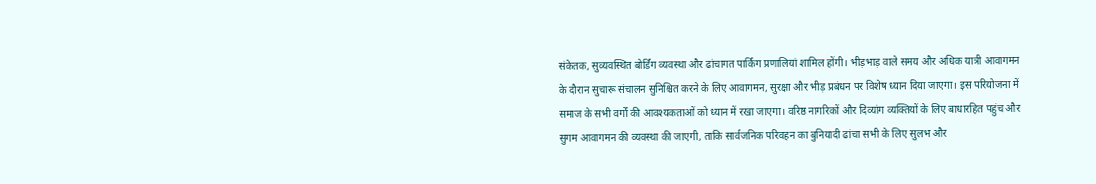संकेतक, सुव्यवस्थित बोर्डिंग व्यवस्था और ढांचागत पार्किंग प्रणालियां शामिल होंगी। भीड़भाड़ वाले समय और अधिक यात्री आवागमन के दौरान सुचारू संचालन सुनिश्चित करने के लिए आवागमन, सुरक्षा और भीड़ प्रबंधन पर विशेष ध्यान दिया जाएगा। इस परियोजना में समाज के सभी वर्गों की आवश्यकताओं को ध्यान में रखा जाएगा। वरिष्ठ नागरिकों और दिव्यांग व्यक्तियों के लिए बाधारहित पहुंच और सुगम आवागमन की व्यवस्था की जाएगी, ताकि सार्वजनिक परिवहन का बुनियादी ढांचा सभी के लिए सुलभ और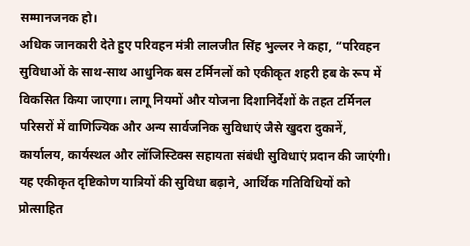सम्मानजनक हो।
अधिक जानकारी देते हुए परिवहन मंत्री लालजीत सिंह भुल्लर ने कहा, “परिवहन सुविधाओं के साथ-साथ आधुनिक बस टर्मिनलों को एकीकृत शहरी हब के रूप में विकसित किया जाएगा। लागू नियमों और योजना दिशानिर्देशों के तहत टर्मिनल परिसरों में वाणिज्यिक और अन्य सार्वजनिक सुविधाएं जैसे खुदरा दुकानें, कार्यालय, कार्यस्थल और लॉजिस्टिक्स सहायता संबंधी सुविधाएं प्रदान की जाएंगी। यह एकीकृत दृष्टिकोण यात्रियों की सुविधा बढ़ाने, आर्थिक गतिविधियों को प्रोत्साहित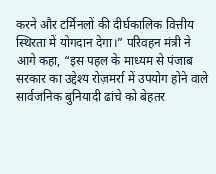करने और टर्मिनलों की दीर्घकालिक वित्तीय स्थिरता में योगदान देगा।” परिवहन मंत्री ने आगे कहा, “इस पहल के माध्यम से पंजाब सरकार का उद्देश्य रोज़मर्रा में उपयोग होने वाले सार्वजनिक बुनियादी ढांचे को बेहतर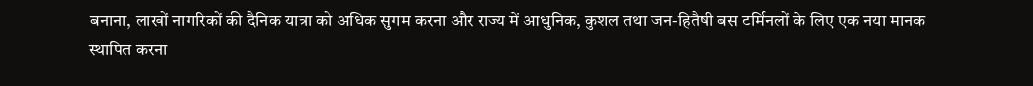बनाना, लाखों नागरिकों की दैनिक यात्रा को अधिक सुगम करना और राज्य में आधुनिक, कुशल तथा जन-हितैषी बस टर्मिनलों के लिए एक नया मानक स्थापित करना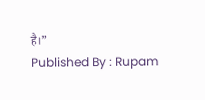है।”
Published By : Rupam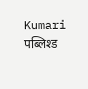Kumari
पब्लिश्ड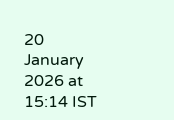20 January 2026 at 15:14 IST